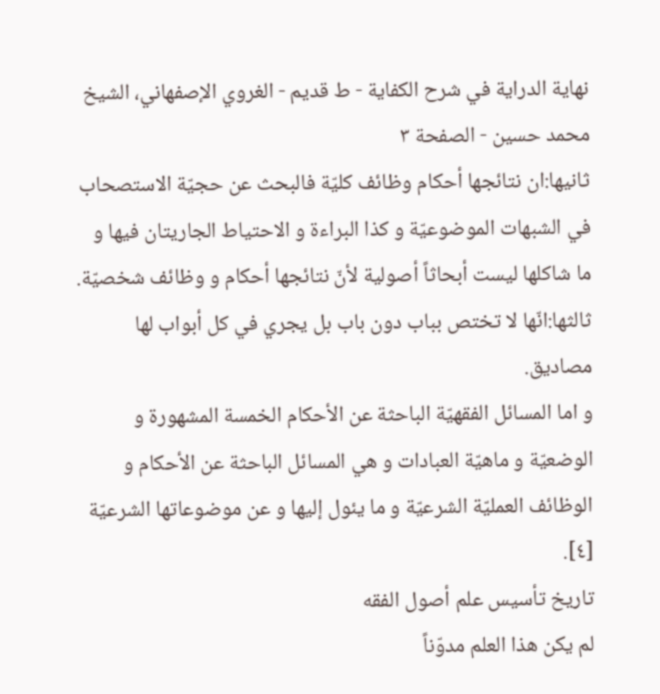نهاية الدراية في شرح الکفاية - ط قديم - الغروي الإصفهاني، الشيخ محمد حسين - الصفحة ٣
ثانيها:ان نتائجها أحكام وظائف كليّة فالبحث عن حجيّة الاستصحاب في الشبهات الموضوعيّة و كذا البراءة و الاحتياط الجاريتان فيها و ما شاكلها ليست أبحاثاً أصولية لأنّ نتائجها أحكام و وظائف شخصيّة.
ثالثها:انّها لا تختص بباب دون باب بل يجري في كل أبواب لها مصاديق.
و اما المسائل الفقهيّة الباحثة عن الأحكام الخمسة المشهورة و الوضعيّة و ماهيّة العبادات و هي المسائل الباحثة عن الأحكام و الوظائف العمليّة الشرعيّة و ما يئول إليها و عن موضوعاتها الشرعيّة [٤].
تاريخ تأسيس علم أصول الفقه
لم يكن هذا العلم مدوّناً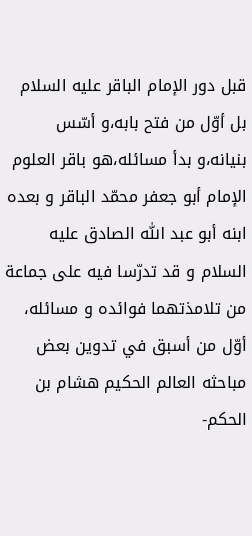قبل دور الإمام الباقر عليه السلام بل أوّل من فتح بابه،و أسّس بنيانه،و بدأ مسائله،هو باقر العلوم الإمام أبو جعفر محمّد الباقر و بعده ابنه أبو عبد اللّٰه الصادق عليه السلام و قد تدرّسا فيه على جماعة من تلامذتهما فوائده و مسائله، أوّل من أسبق في تدوين بعض مباحثه العالم الحكيم هشام بن الحكم-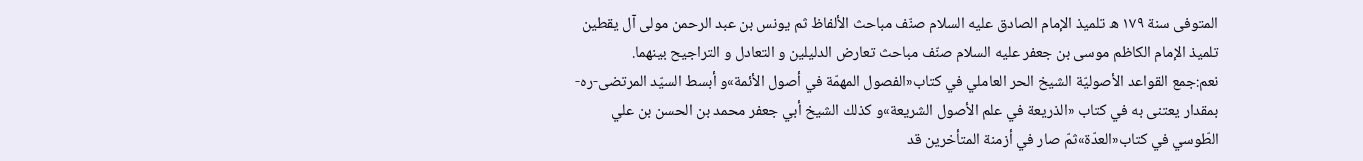المتوفى سنة ١٧٩ ه تلميذ الإمام الصادق عليه السلام صنّف مباحث الألفاظ ثم يونس بن عبد الرحمن مولى آل يقطين تلميذ الإمام الكاظم موسى بن جعفر عليه السلام صنّف مباحث تعارض الدليلين و التعادل و التراجيح بينهما.
نعم:جمع القواعد الأصوليّة الشيخ الحر العاملي في كتاب«الفصول المهمّة في أصول الأئمة»و أبسط السيّد المرتضى-ره-بمقدار يعتنى به في كتاب «الذريعة في علم الأصول الشريعة»و كذلك الشيخ أبي جعفر محمد بن الحسن بن علي الطّوسي في كتاب«العدّة»ثمّ صار في أزمنة المتأخرين قد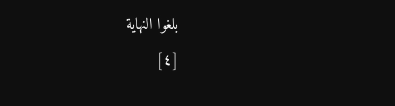بلغوا النهاية
[٤]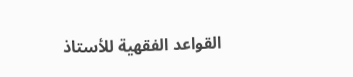القواعد الفقهية للأستاذ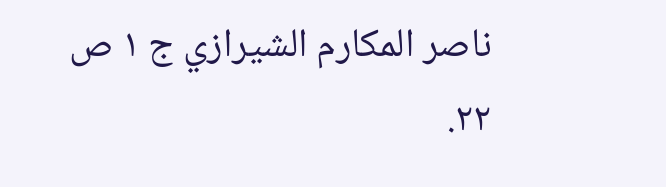ناصر المكارم الشيرازي ج ١ ص ٢٢.